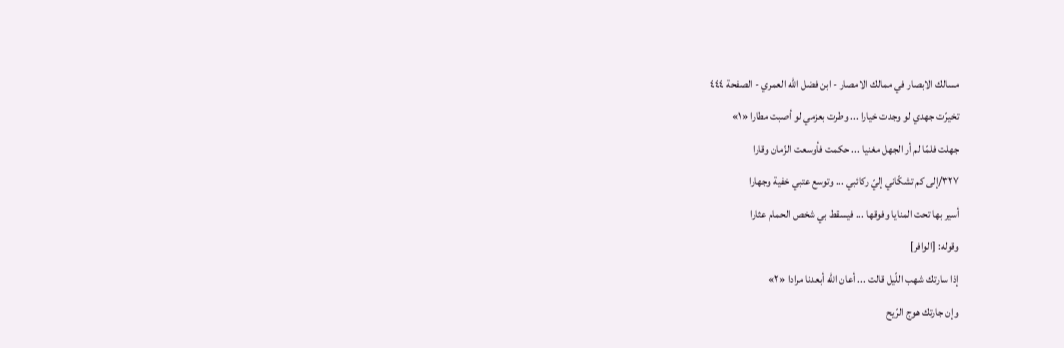مسالك الابصار في ممالك الامصار - ابن فضل الله العمري - الصفحة ٤٤٤
تخيرّت جهدي لو وجدت خيارا ... وطرت بعزمي لو أصبت مطارا «١»
جهلت فلمّا لم أر الجهل مغنيا ... حكمت فأوسعت الزّمان وقارا
٣٢٧/إلى كم تشكّاني إليّ ركائبي ... وتوسع عتبي خفية وجهارا
أسير بها تحت المنايا وفوقها ... فيسقط بي شخص الحمام عثارا
وقوله: [الوافر]
إذا سارتك شهب اللّيل قالت ... أعان الله أبعدنا مرادا «٢»
وإن جارتك هوج الرّيح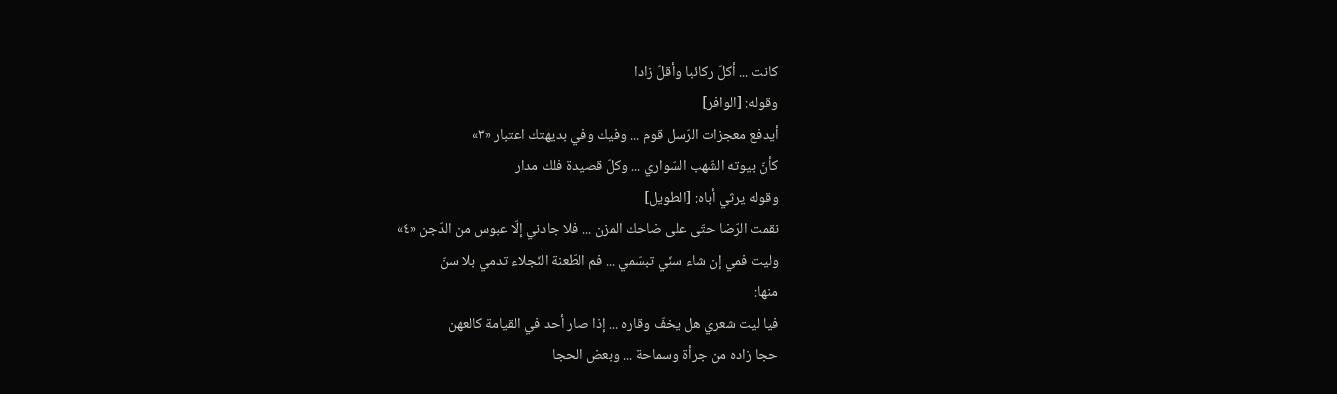كانت ... أكلّ ركائبا وأقلّ زادا
وقوله: [الوافر]
أيدفع معجزات الرّسل قوم ... وفيك وفي بديهتك اعتبار «٣»
كأنّ بيوته الشّهب السّواري ... وكلّ قصيدة فلك مدار
وقوله يرثي أباه: [الطويل]
نقمت الرّضا حتّى على ضاحك المزن ... فلا جادني إلّا عبوس من الدّجن «٤»
وليت فمي إن شاء سنّي تبسّمي ... فم الطّعنة النّجلاء تدمي بلا سنّ
منها:
فيا ليت شعري هل يخفّ وقاره ... إذا صار أحد في القيامة كالعهن
حجا زاده من جرأة وسماحة ... وبعض الحجا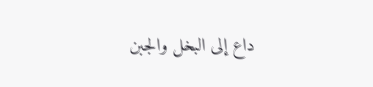داع إلى البخل والجبن